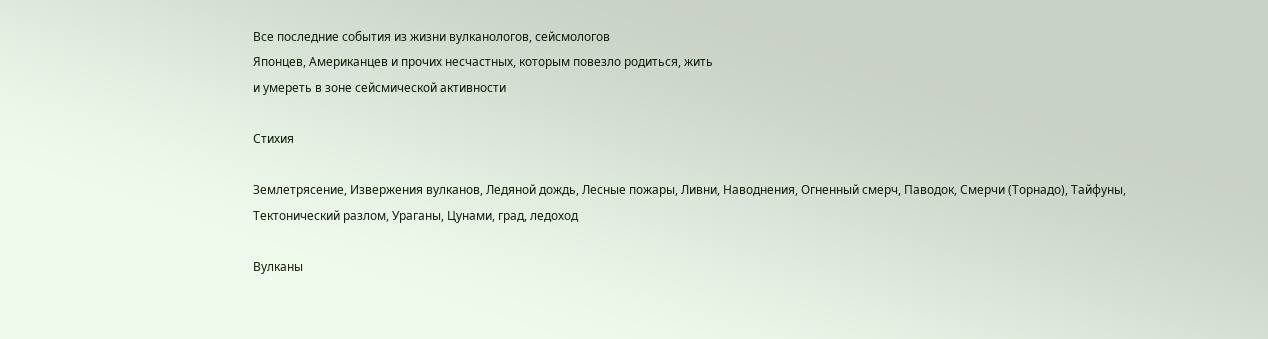Все последние события из жизни вулканологов, сейсмологов
Японцев, Американцев и прочих несчастных, которым повезло родиться, жить
и умереть в зоне сейсмической активности

Стихия

Землетрясение, Извержения вулканов, Ледяной дождь, Лесные пожары, Ливни, Наводнения, Огненный смерч, Паводок, Смерчи (Торнадо), Тайфуны, Тектонический разлом, Ураганы, Цунами, град, ледоход

Вулканы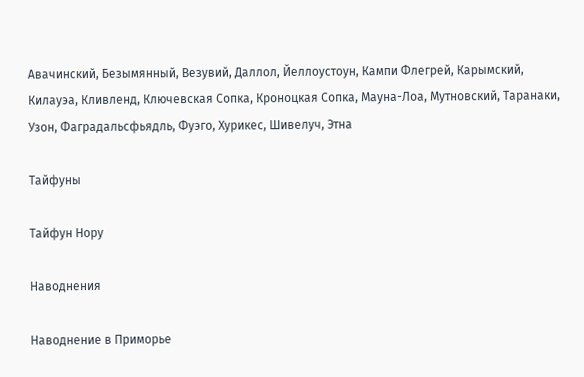Авачинский, Безымянный, Везувий, Даллол, Йеллоустоун, Кампи Флегрей, Карымский, Килауэа, Кливленд, Ключевская Сопка, Кроноцкая Сопка, Мауна-Лоа, Мутновский, Таранаки, Узон, Фаградальсфьядль, Фуэго, Хурикес, Шивелуч, Этна

Тайфуны

Тайфун Нору

Наводнения

Наводнение в Приморье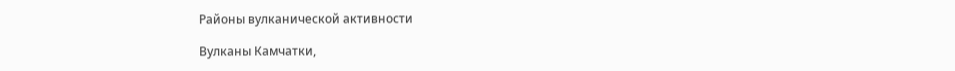Районы вулканической активности

Вулканы Камчатки,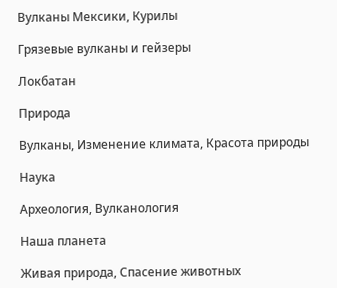Вулканы Мексики, Курилы

Грязевые вулканы и гейзеры

Локбатан

Природа

Вулканы, Изменение климата, Красота природы

Наука

Археология, Вулканология

Наша планета

Живая природа, Спасение животных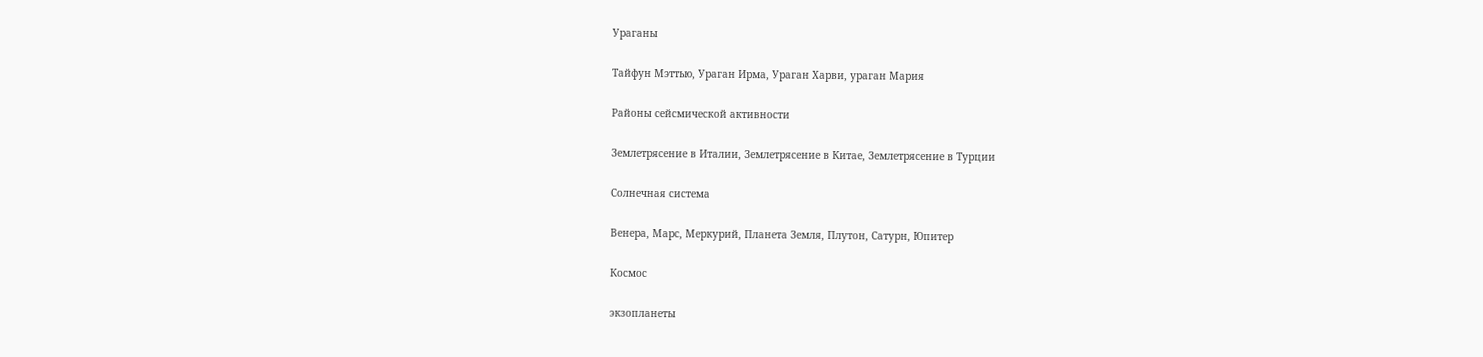Ураганы

Тайфун Мэттью, Ураган Ирма, Ураган Харви, ураган Мария

Районы сейсмической активности

Землетрясение в Италии, Землетрясение в Китае, Землетрясение в Турции

Солнечная система

Венера, Марс, Меркурий, Планета Земля, Плутон, Сатурн, Юпитер

Космос

экзопланеты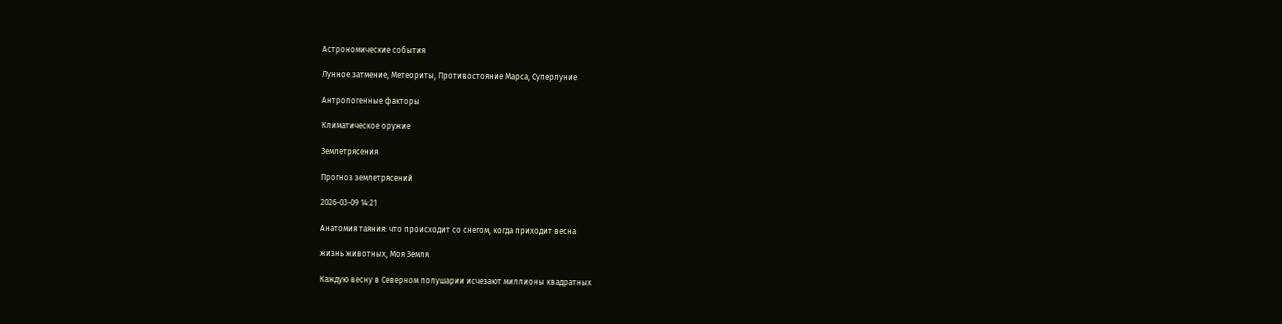Астрономические события

Лунное затмение, Метеориты, Противостояние Марса, Суперлуние

Антропогенные факторы

Климатическое оружие

Землетрясения

Прогноз землетрясений

2026-03-09 14:21

Анатомия таяния: что происходит со снегом, когда приходит весна

жизнь животных, Моя Земля

Каждую весну в Северном полушарии исчезают миллионы квадратных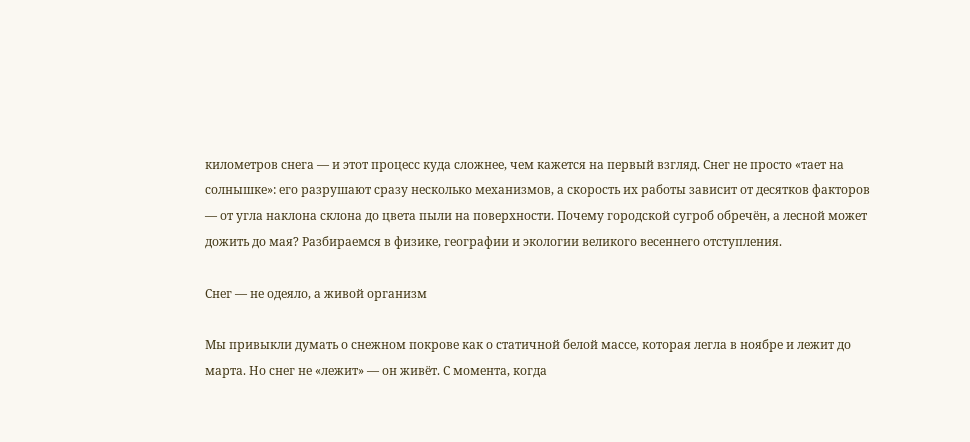километров снега — и этот процесс куда сложнее, чем кажется на первый взгляд. Снег не просто «тает на солнышке»: его разрушают сразу несколько механизмов, а скорость их работы зависит от десятков факторов — от угла наклона склона до цвета пыли на поверхности. Почему городской сугроб обречён, а лесной может дожить до мая? Разбираемся в физике, географии и экологии великого весеннего отступления.

Снег — не одеяло, а живой организм

Мы привыкли думать о снежном покрове как о статичной белой массе, которая легла в ноябре и лежит до марта. Но снег не «лежит» — он живёт. С момента, когда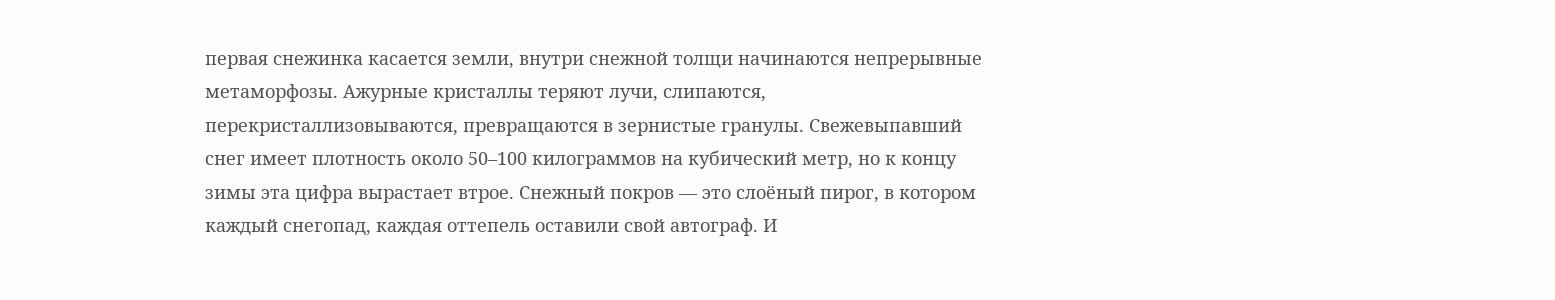первая снежинка касается земли, внутри снежной толщи начинаются непрерывные метаморфозы. Ажурные кристаллы теряют лучи, слипаются, перекристаллизовываются, превращаются в зернистые гранулы. Свежевыпавший снег имеет плотность около 50–100 килограммов на кубический метр, но к концу зимы эта цифра вырастает втрое. Снежный покров — это слоёный пирог, в котором каждый снегопад, каждая оттепель оставили свой автограф. И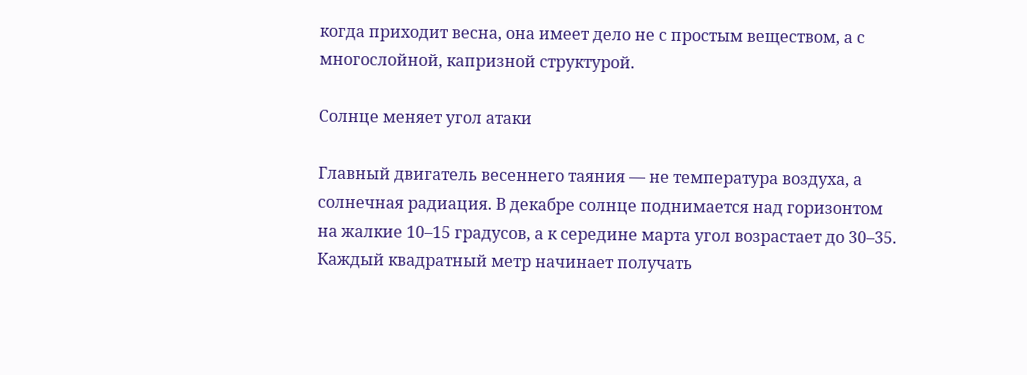когда приходит весна, она имеет дело не с простым веществом, а с многослойной, капризной структурой.

Солнце меняет угол атаки

Главный двигатель весеннего таяния — не температура воздуха, а солнечная радиация. В декабре солнце поднимается над горизонтом на жалкие 10–15 градусов, а к середине марта угол возрастает до 30–35. Каждый квадратный метр начинает получать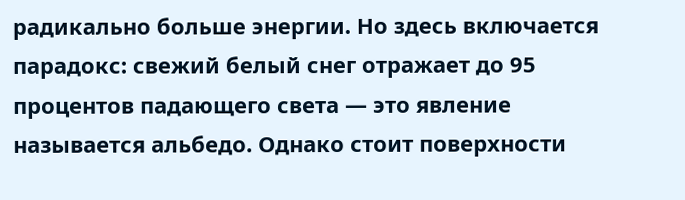радикально больше энергии. Но здесь включается парадокс: свежий белый снег отражает до 95 процентов падающего света — это явление называется альбедо. Однако стоит поверхности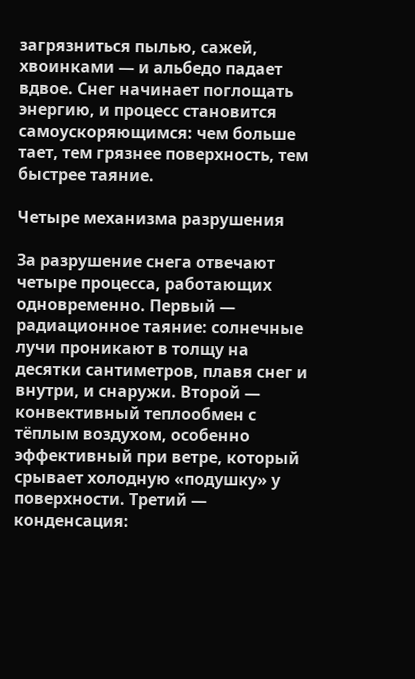загрязниться пылью, сажей, хвоинками — и альбедо падает вдвое. Снег начинает поглощать энергию, и процесс становится самоускоряющимся: чем больше тает, тем грязнее поверхность, тем быстрее таяние.

Четыре механизма разрушения

За разрушение снега отвечают четыре процесса, работающих одновременно. Первый — радиационное таяние: солнечные лучи проникают в толщу на десятки сантиметров, плавя снег и внутри, и снаружи. Второй — конвективный теплообмен с тёплым воздухом, особенно эффективный при ветре, который срывает холодную «подушку» у поверхности. Третий — конденсация: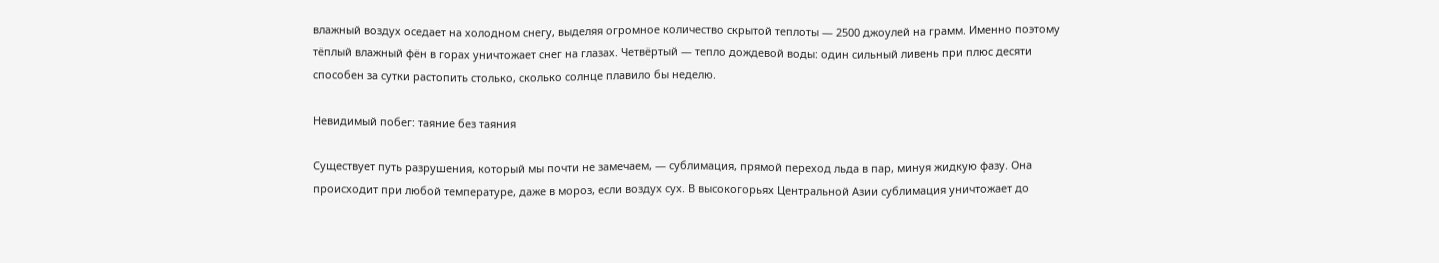влажный воздух оседает на холодном снегу, выделяя огромное количество скрытой теплоты — 2500 джоулей на грамм. Именно поэтому тёплый влажный фён в горах уничтожает снег на глазах. Четвёртый — тепло дождевой воды: один сильный ливень при плюс десяти способен за сутки растопить столько, сколько солнце плавило бы неделю.

Невидимый побег: таяние без таяния

Существует путь разрушения, который мы почти не замечаем, — сублимация, прямой переход льда в пар, минуя жидкую фазу. Она происходит при любой температуре, даже в мороз, если воздух сух. В высокогорьях Центральной Азии сублимация уничтожает до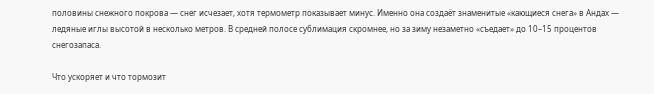половины снежного покрова — снег исчезает, хотя термометр показывает минус. Именно она создаёт знаменитые «кающиеся снега» в Андах — ледяные иглы высотой в несколько метров. В средней полосе сублимация скромнее, но за зиму незаметно «съедает» до 10–15 процентов снегозапаса.

Что ускоряет и что тормозит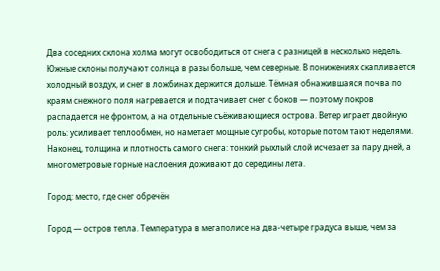Два соседних склона холма могут освободиться от снега с разницей в несколько недель. Южные склоны получают солнца в разы больше, чем северные. В понижениях скапливается холодный воздух, и снег в ложбинах держится дольше. Тёмная обнажившаяся почва по краям снежного поля нагревается и подтачивает снег с боков — поэтому покров распадается не фронтом, а на отдельные съёживающиеся острова. Ветер играет двойную роль: усиливает теплообмен, но наметает мощные сугробы, которые потом тают неделями. Наконец, толщина и плотность самого снега: тонкий рыхлый слой исчезает за пару дней, а многометровые горные наслоения доживают до середины лета.

Город: место, где снег обречён

Город — остров тепла. Температура в мегаполисе на два-четыре градуса выше, чем за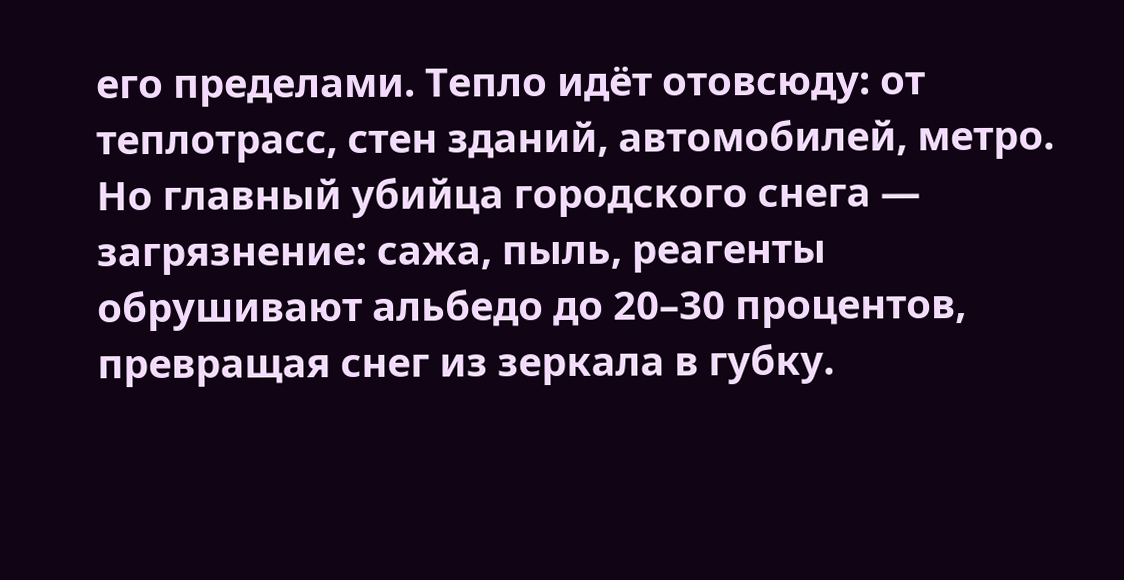его пределами. Тепло идёт отовсюду: от теплотрасс, стен зданий, автомобилей, метро. Но главный убийца городского снега — загрязнение: сажа, пыль, реагенты обрушивают альбедо до 20–30 процентов, превращая снег из зеркала в губку.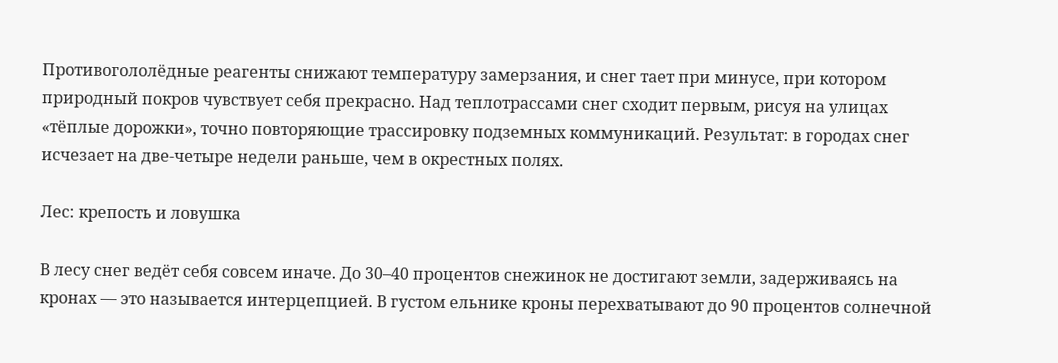Противогололёдные реагенты снижают температуру замерзания, и снег тает при минусе, при котором природный покров чувствует себя прекрасно. Над теплотрассами снег сходит первым, рисуя на улицах «тёплые дорожки», точно повторяющие трассировку подземных коммуникаций. Результат: в городах снег исчезает на две-четыре недели раньше, чем в окрестных полях.

Лес: крепость и ловушка

В лесу снег ведёт себя совсем иначе. До 30–40 процентов снежинок не достигают земли, задерживаясь на кронах — это называется интерцепцией. В густом ельнике кроны перехватывают до 90 процентов солнечной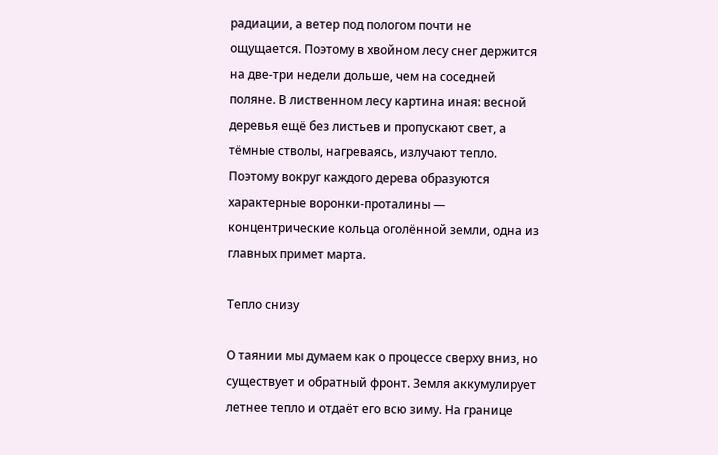радиации, а ветер под пологом почти не ощущается. Поэтому в хвойном лесу снег держится на две-три недели дольше, чем на соседней поляне. В лиственном лесу картина иная: весной деревья ещё без листьев и пропускают свет, а тёмные стволы, нагреваясь, излучают тепло. Поэтому вокруг каждого дерева образуются характерные воронки-проталины — концентрические кольца оголённой земли, одна из главных примет марта.

Тепло снизу

О таянии мы думаем как о процессе сверху вниз, но существует и обратный фронт. Земля аккумулирует летнее тепло и отдаёт его всю зиму. На границе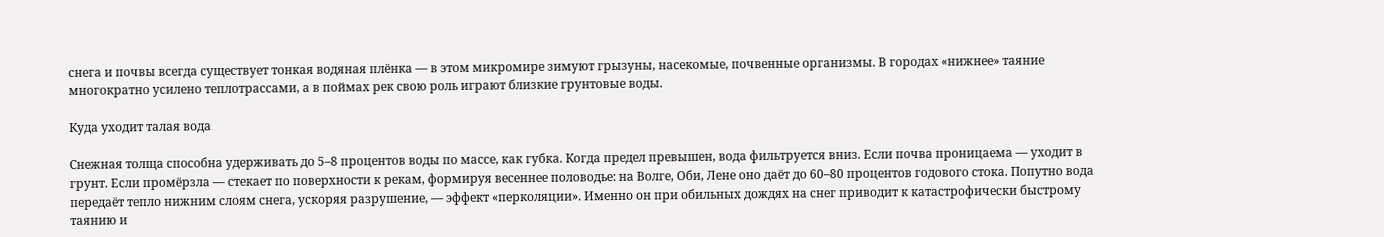снега и почвы всегда существует тонкая водяная плёнка — в этом микромире зимуют грызуны, насекомые, почвенные организмы. В городах «нижнее» таяние многократно усилено теплотрассами, а в поймах рек свою роль играют близкие грунтовые воды.

Куда уходит талая вода

Снежная толща способна удерживать до 5–8 процентов воды по массе, как губка. Когда предел превышен, вода фильтруется вниз. Если почва проницаема — уходит в грунт. Если промёрзла — стекает по поверхности к рекам, формируя весеннее половодье: на Волге, Оби, Лене оно даёт до 60–80 процентов годового стока. Попутно вода передаёт тепло нижним слоям снега, ускоряя разрушение, — эффект «перколяции». Именно он при обильных дождях на снег приводит к катастрофически быстрому таянию и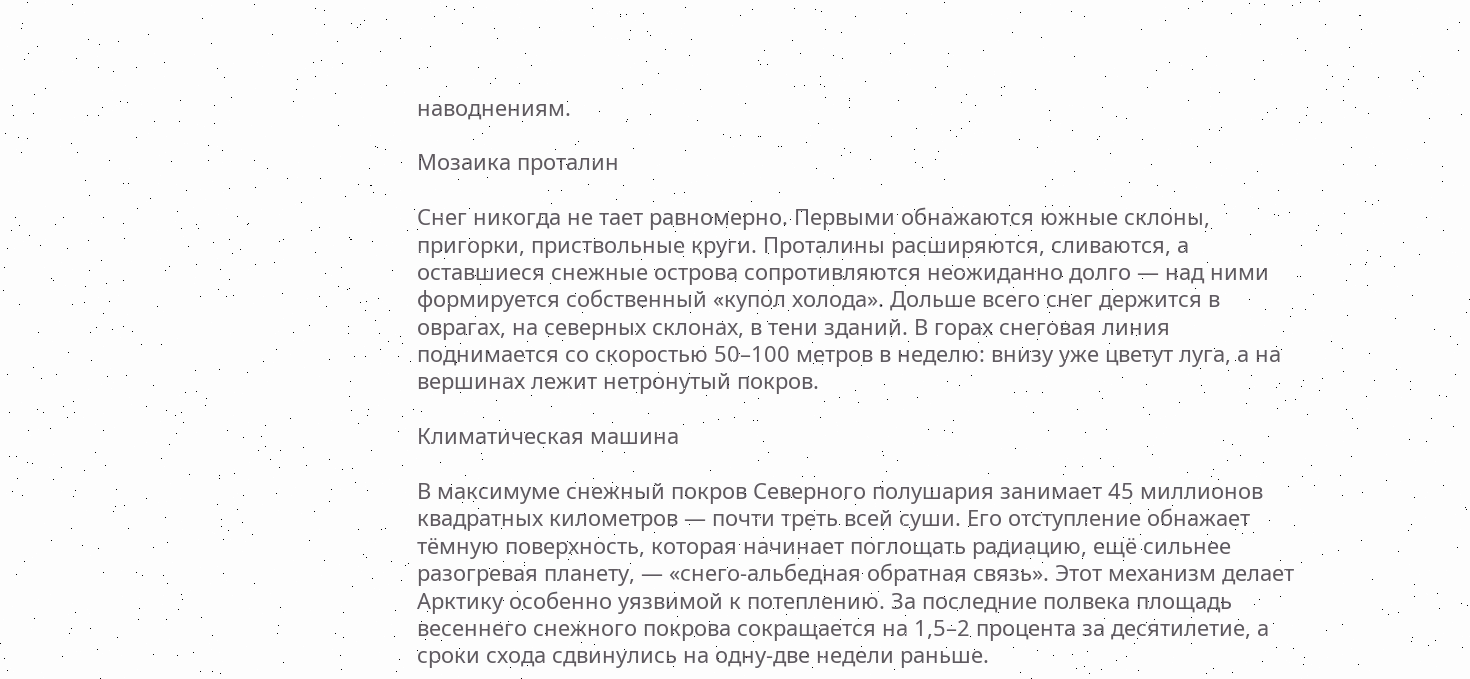наводнениям.

Мозаика проталин

Снег никогда не тает равномерно. Первыми обнажаются южные склоны, пригорки, приствольные круги. Проталины расширяются, сливаются, а оставшиеся снежные острова сопротивляются неожиданно долго — над ними формируется собственный «купол холода». Дольше всего снег держится в оврагах, на северных склонах, в тени зданий. В горах снеговая линия поднимается со скоростью 50–100 метров в неделю: внизу уже цветут луга, а на вершинах лежит нетронутый покров.

Климатическая машина

В максимуме снежный покров Северного полушария занимает 45 миллионов квадратных километров — почти треть всей суши. Его отступление обнажает тёмную поверхность, которая начинает поглощать радиацию, ещё сильнее разогревая планету, — «снего-альбедная обратная связь». Этот механизм делает Арктику особенно уязвимой к потеплению. За последние полвека площадь весеннего снежного покрова сокращается на 1,5–2 процента за десятилетие, а сроки схода сдвинулись на одну-две недели раньше.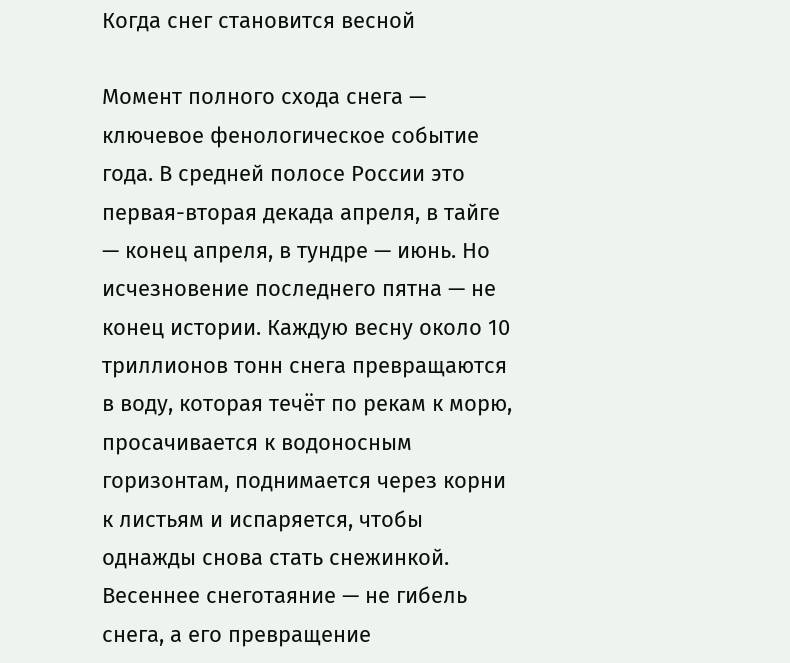Когда снег становится весной

Момент полного схода снега — ключевое фенологическое событие года. В средней полосе России это первая-вторая декада апреля, в тайге — конец апреля, в тундре — июнь. Но исчезновение последнего пятна — не конец истории. Каждую весну около 10 триллионов тонн снега превращаются в воду, которая течёт по рекам к морю, просачивается к водоносным горизонтам, поднимается через корни к листьям и испаряется, чтобы однажды снова стать снежинкой. Весеннее снеготаяние — не гибель снега, а его превращение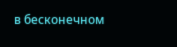в бесконечном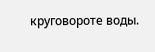круговороте воды.